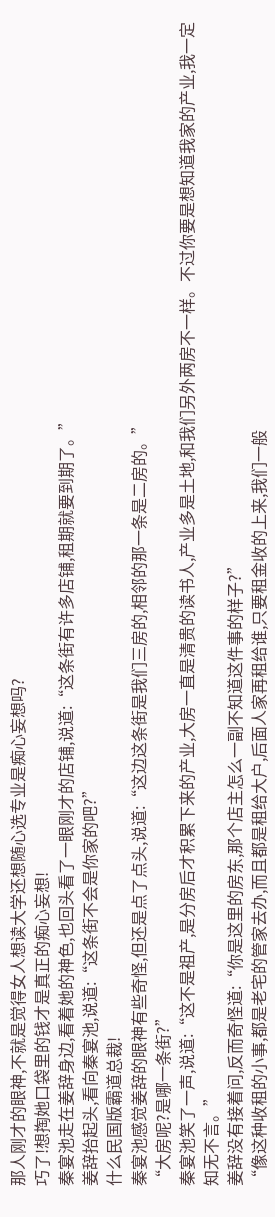那人刚才的眼神,不就是觉得女人想读大学还想随心选专业是痴心妄想吗?
巧了!想掏她口袋里的钱才是真正的痴心妄想!
秦宴池走在姜辞身边,看着她的神色,也回头看了一眼刚才的店铺,说道:“这条街有许多店铺,租期就要到期了。”
姜辞抬起头,看向秦宴池,说道:“这条街不会是你家的吧?”
什么民国版霸道总裁!
秦宴池感觉姜辞的眼神有些奇怪,但还是点了点头,说道:“这边这条街是我们三房的,相邻的那一条是二房的。”
“大房呢?是哪一条街?”
秦宴池笑了一声,说道:“这不是祖产,是分房后才积累下来的产业,大房一直是清贵的读书人,产业多是土地,和我们另外两房不一样。不过你要是想知道我家的产业,我一定知无不言。”
姜辞没有接着问,反而奇怪道:“你是这里的房东,那个店主怎么一副不知道这件事的样子?”
“像这种收租的小事,都是老宅的管家去办,而且都是租给大户,后面人家再租给谁,只要租金收的上来,我们一般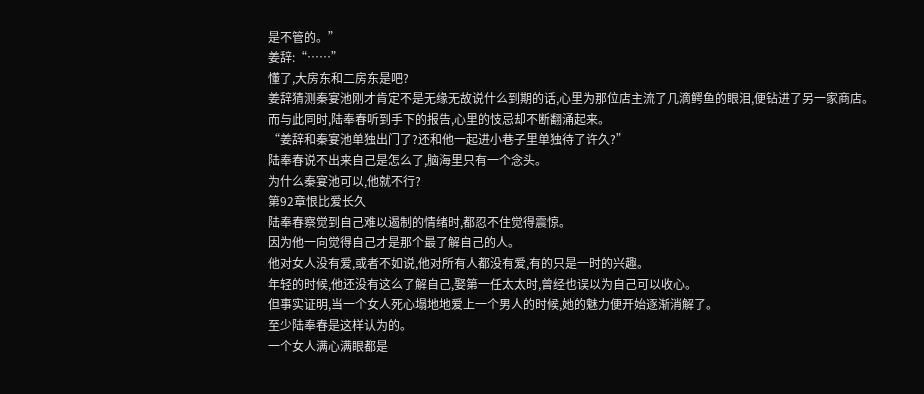是不管的。”
姜辞:“……”
懂了,大房东和二房东是吧?
姜辞猜测秦宴池刚才肯定不是无缘无故说什么到期的话,心里为那位店主流了几滴鳄鱼的眼泪,便钻进了另一家商店。
而与此同时,陆奉春听到手下的报告,心里的忮忌却不断翻涌起来。
“姜辞和秦宴池单独出门了?还和他一起进小巷子里单独待了许久?”
陆奉春说不出来自己是怎么了,脑海里只有一个念头。
为什么秦宴池可以,他就不行?
第92章恨比爱长久
陆奉春察觉到自己难以遏制的情绪时,都忍不住觉得震惊。
因为他一向觉得自己才是那个最了解自己的人。
他对女人没有爱,或者不如说,他对所有人都没有爱,有的只是一时的兴趣。
年轻的时候,他还没有这么了解自己,娶第一任太太时,曾经也误以为自己可以收心。
但事实证明,当一个女人死心塌地地爱上一个男人的时候,她的魅力便开始逐渐消解了。
至少陆奉春是这样认为的。
一个女人满心满眼都是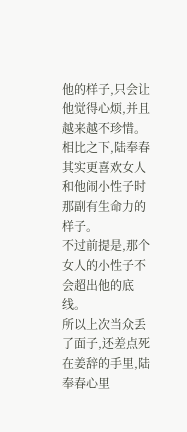他的样子,只会让他觉得心烦,并且越来越不珍惜。
相比之下,陆奉春其实更喜欢女人和他闹小性子时那副有生命力的样子。
不过前提是,那个女人的小性子不会超出他的底线。
所以上次当众丢了面子,还差点死在姜辞的手里,陆奉春心里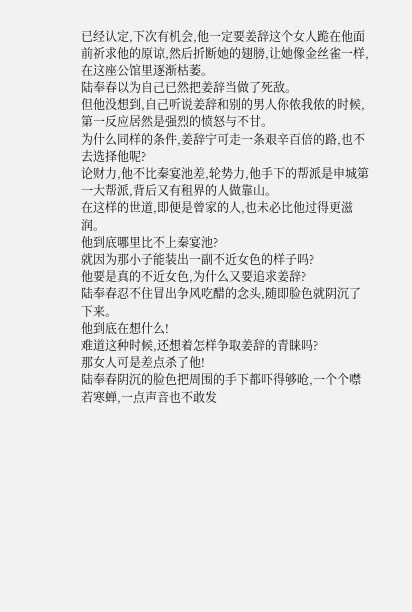已经认定,下次有机会,他一定要姜辞这个女人跪在他面前祈求他的原谅,然后折断她的翅膀,让她像金丝雀一样,在这座公馆里逐渐枯萎。
陆奉春以为自己已然把姜辞当做了死敌。
但他没想到,自己听说姜辞和别的男人你侬我侬的时候,第一反应居然是强烈的愤怒与不甘。
为什么同样的条件,姜辞宁可走一条艰辛百倍的路,也不去选择他呢?
论财力,他不比秦宴池差,轮势力,他手下的帮派是申城第一大帮派,背后又有租界的人做靠山。
在这样的世道,即便是曾家的人,也未必比他过得更滋润。
他到底哪里比不上秦宴池?
就因为那小子能装出一副不近女色的样子吗?
他要是真的不近女色,为什么又要追求姜辞?
陆奉春忍不住冒出争风吃醋的念头,随即脸色就阴沉了下来。
他到底在想什么!
难道这种时候,还想着怎样争取姜辞的青睐吗?
那女人可是差点杀了他!
陆奉春阴沉的脸色把周围的手下都吓得够呛,一个个噤若寒蝉,一点声音也不敢发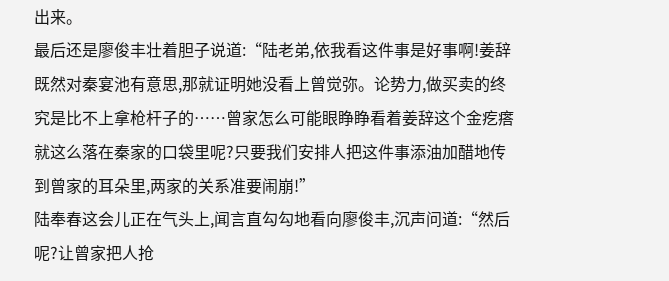出来。
最后还是廖俊丰壮着胆子说道:“陆老弟,依我看这件事是好事啊!姜辞既然对秦宴池有意思,那就证明她没看上曾觉弥。论势力,做买卖的终究是比不上拿枪杆子的……曾家怎么可能眼睁睁看着姜辞这个金疙瘩就这么落在秦家的口袋里呢?只要我们安排人把这件事添油加醋地传到曾家的耳朵里,两家的关系准要闹崩!”
陆奉春这会儿正在气头上,闻言直勾勾地看向廖俊丰,沉声问道:“然后呢?让曾家把人抢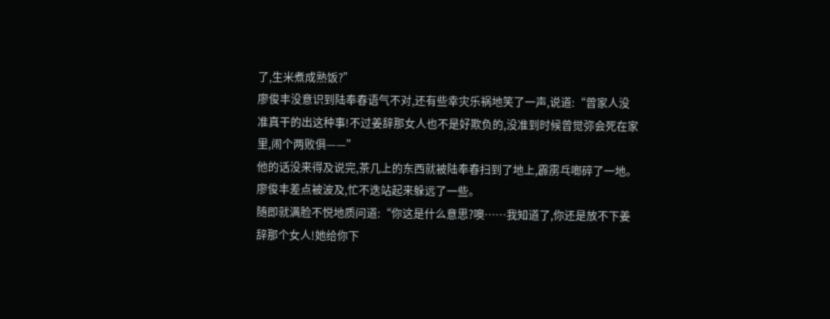了,生米煮成熟饭?”
廖俊丰没意识到陆奉春语气不对,还有些幸灾乐祸地笑了一声,说道:“曾家人没准真干的出这种事!不过姜辞那女人也不是好欺负的,没准到时候曾觉弥会死在家里,闹个两败俱——”
他的话没来得及说完,茶几上的东西就被陆奉春扫到了地上,霹雳乓啷碎了一地。
廖俊丰差点被波及,忙不迭站起来躲远了一些。
随即就满脸不悦地质问道:“你这是什么意思?噢……我知道了,你还是放不下姜辞那个女人!她给你下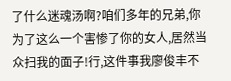了什么迷魂汤啊?咱们多年的兄弟,你为了这么一个害惨了你的女人,居然当众扫我的面子!行,这件事我廖俊丰不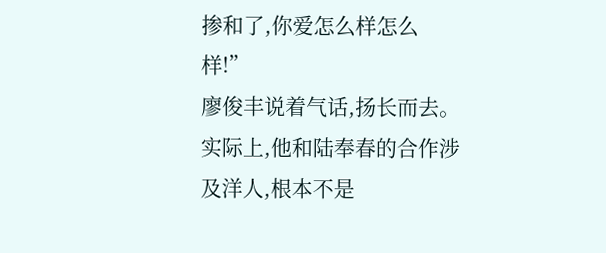掺和了,你爱怎么样怎么样!”
廖俊丰说着气话,扬长而去。
实际上,他和陆奉春的合作涉及洋人,根本不是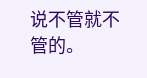说不管就不管的。